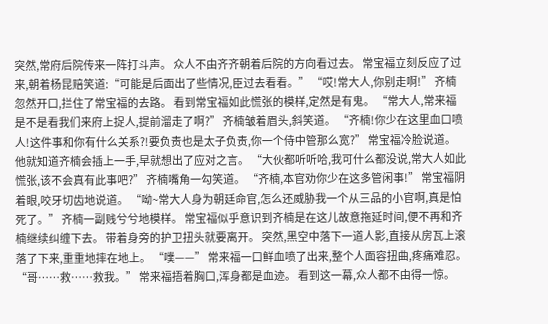突然,常府后院传来一阵打斗声。 众人不由齐齐朝着后院的方向看过去。 常宝福立刻反应了过来,朝着杨昆赔笑道:“可能是后面出了些情况,臣过去看看。” “哎!常大人,你别走啊!” 齐楠忽然开口,拦住了常宝福的去路。 看到常宝福如此慌张的模样,定然是有鬼。 “常大人,常来福是不是看我们来府上捉人,提前溜走了啊?” 齐楠皱着眉头,斜笑道。 “齐楠!你少在这里血口喷人!这件事和你有什么关系?!要负责也是太子负责,你一个侍中管那么宽?” 常宝福冷脸说道。 他就知道齐楠会插上一手,早就想出了应对之言。 “大伙都听听哈,我可什么都没说,常大人如此慌张,该不会真有此事吧?” 齐楠嘴角一勾笑道。 “齐楠,本官劝你少在这多管闲事!” 常宝福阴着眼,咬牙切齿地说道。 “呦~常大人身为朝廷命官,怎么还威胁我一个从三品的小官啊,真是怕死了。” 齐楠一副贱兮兮地模样。 常宝福似乎意识到齐楠是在这儿故意拖延时间,便不再和齐楠继续纠缠下去。 带着身旁的护卫扭头就要离开。 突然,黑空中落下一道人影,直接从房瓦上滚落了下来,重重地摔在地上。 “噗——” 常来福一口鲜血喷了出来,整个人面容扭曲,疼痛难忍。 “哥……救……救我。” 常来福捂着胸口,浑身都是血迹。 看到这一幕,众人都不由得一惊。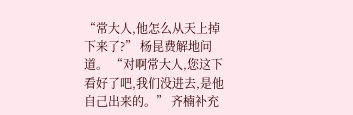“常大人,他怎么从天上掉下来了?” 杨昆费解地问道。 “对啊常大人,您这下看好了吧,我们没进去,是他自己出来的。” 齐楠补充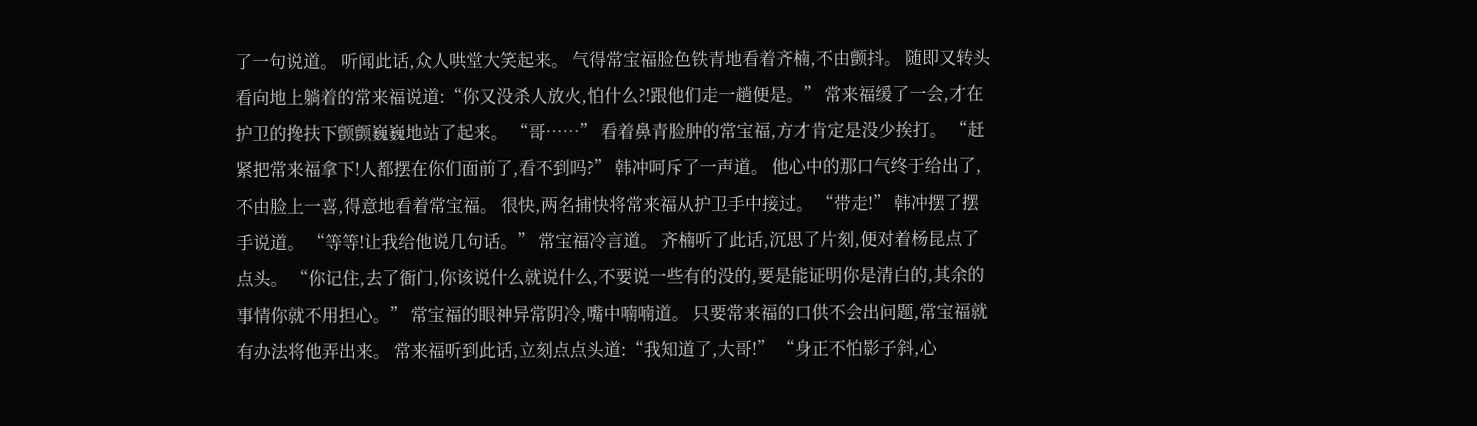了一句说道。 听闻此话,众人哄堂大笑起来。 气得常宝福脸色铁青地看着齐楠,不由颤抖。 随即又转头看向地上躺着的常来福说道:“你又没杀人放火,怕什么?!跟他们走一趟便是。” 常来福缓了一会,才在护卫的搀扶下颤颤巍巍地站了起来。 “哥……” 看着鼻青脸肿的常宝福,方才肯定是没少挨打。 “赶紧把常来福拿下!人都摆在你们面前了,看不到吗?” 韩冲呵斥了一声道。 他心中的那口气终于给出了,不由脸上一喜,得意地看着常宝福。 很快,两名捕快将常来福从护卫手中接过。 “带走!” 韩冲摆了摆手说道。 “等等!让我给他说几句话。” 常宝福冷言道。 齐楠听了此话,沉思了片刻,便对着杨昆点了点头。 “你记住,去了衙门,你该说什么就说什么,不要说一些有的没的,要是能证明你是清白的,其余的事情你就不用担心。” 常宝福的眼神异常阴冷,嘴中喃喃道。 只要常来福的口供不会出问题,常宝福就有办法将他弄出来。 常来福听到此话,立刻点点头道:“我知道了,大哥!” “身正不怕影子斜,心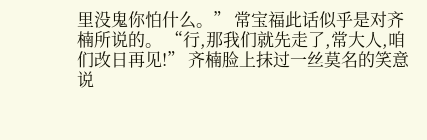里没鬼你怕什么。” 常宝福此话似乎是对齐楠所说的。 “行,那我们就先走了,常大人,咱们改日再见!” 齐楠脸上抹过一丝莫名的笑意说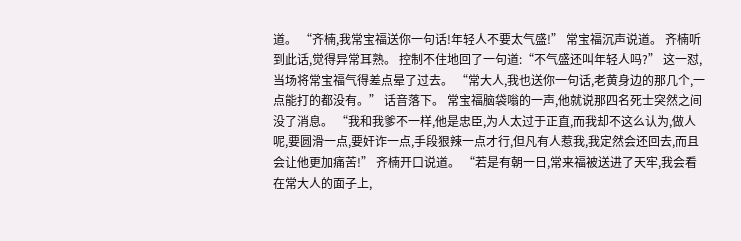道。 “齐楠,我常宝福送你一句话!年轻人不要太气盛!” 常宝福沉声说道。 齐楠听到此话,觉得异常耳熟。 控制不住地回了一句道:“不气盛还叫年轻人吗?” 这一怼,当场将常宝福气得差点晕了过去。 “常大人,我也送你一句话,老黄身边的那几个,一点能打的都没有。” 话音落下。 常宝福脑袋嗡的一声,他就说那四名死士突然之间没了消息。 “我和我爹不一样,他是忠臣,为人太过于正直,而我却不这么认为,做人呢,要圆滑一点,要奸诈一点,手段狠辣一点才行,但凡有人惹我,我定然会还回去,而且会让他更加痛苦!” 齐楠开口说道。 “若是有朝一日,常来福被送进了天牢,我会看在常大人的面子上,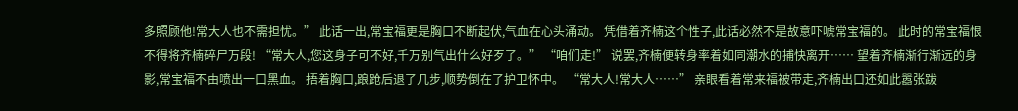多照顾他!常大人也不需担忧。” 此话一出,常宝福更是胸口不断起伏,气血在心头涌动。 凭借着齐楠这个性子,此话必然不是故意吓唬常宝福的。 此时的常宝福恨不得将齐楠碎尸万段! “常大人,您这身子可不好,千万别气出什么好歹了。” “咱们走!” 说罢,齐楠便转身率着如同潮水的捕快离开…… 望着齐楠渐行渐远的身影,常宝福不由喷出一口黑血。 捂着胸口,踉跄后退了几步,顺势倒在了护卫怀中。 “常大人!常大人……” 亲眼看着常来福被带走,齐楠出口还如此嚣张跋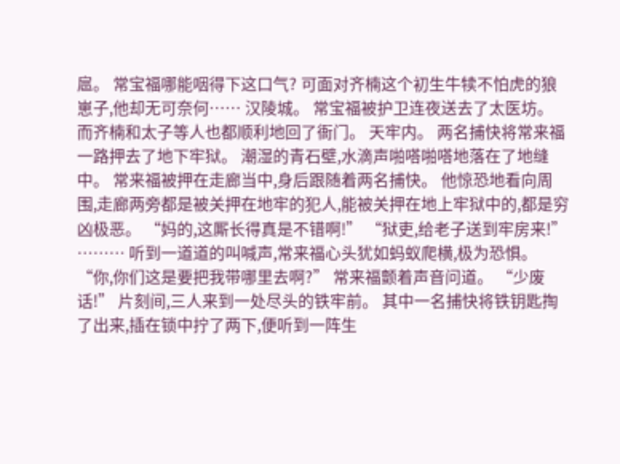扈。 常宝福哪能咽得下这口气? 可面对齐楠这个初生牛犊不怕虎的狼崽子,他却无可奈何…… 汉陵城。 常宝福被护卫连夜送去了太医坊。 而齐楠和太子等人也都顺利地回了衙门。 天牢内。 两名捕快将常来福一路押去了地下牢狱。 潮湿的青石壁,水滴声啪嗒啪嗒地落在了地缝中。 常来福被押在走廊当中,身后跟随着两名捕快。 他惊恐地看向周围,走廊两旁都是被关押在地牢的犯人,能被关押在地上牢狱中的,都是穷凶极恶。 “妈的,这厮长得真是不错啊!” “狱吏,给老子送到牢房来!” ……… 听到一道道的叫喊声,常来福心头犹如蚂蚁爬横,极为恐惧。 “你,你们这是要把我带哪里去啊?” 常来福颤着声音问道。 “少废话!” 片刻间,三人来到一处尽头的铁牢前。 其中一名捕快将铁钥匙掏了出来,插在锁中拧了两下,便听到一阵生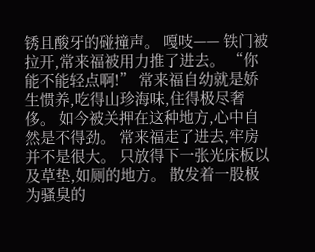锈且酸牙的碰撞声。 嘎吱—— 铁门被拉开,常来福被用力推了进去。 “你能不能轻点啊!” 常来福自幼就是娇生惯养,吃得山珍海味,住得极尽奢侈。 如今被关押在这种地方,心中自然是不得劲。 常来福走了进去,牢房并不是很大。 只放得下一张光床板以及草垫,如厕的地方。 散发着一股极为骚臭的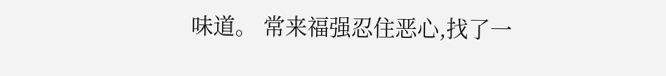味道。 常来福强忍住恶心,找了一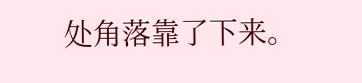处角落靠了下来。